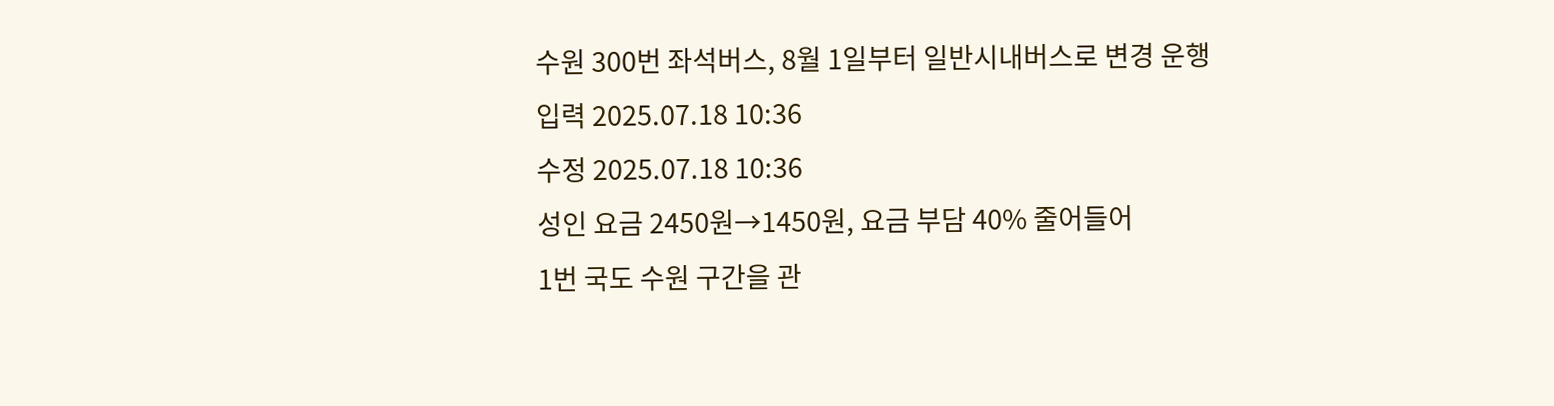수원 300번 좌석버스, 8월 1일부터 일반시내버스로 변경 운행
입력 2025.07.18 10:36
수정 2025.07.18 10:36
성인 요금 2450원→1450원, 요금 부담 40% 줄어들어
1번 국도 수원 구간을 관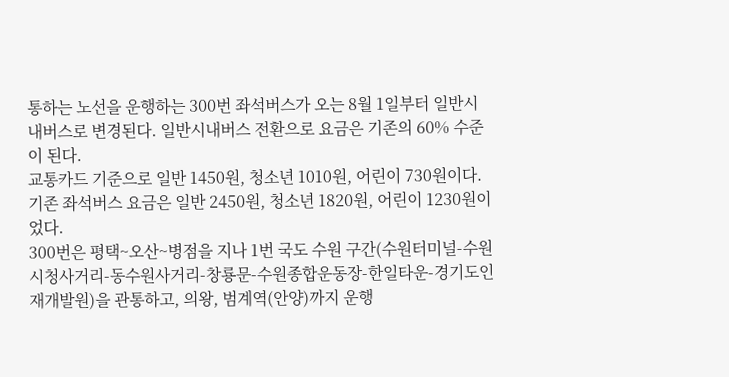통하는 노선을 운행하는 300번 좌석버스가 오는 8월 1일부터 일반시내버스로 변경된다. 일반시내버스 전환으로 요금은 기존의 60% 수준이 된다.
교통카드 기준으로 일반 1450원, 청소년 1010원, 어린이 730원이다. 기존 좌석버스 요금은 일반 2450원, 청소년 1820원, 어린이 1230원이었다.
300번은 평택~오산~병점을 지나 1번 국도 수원 구간(수원터미널-수원시청사거리-동수원사거리-창룡문-수원종합운동장-한일타운-경기도인재개발원)을 관통하고, 의왕, 범계역(안양)까지 운행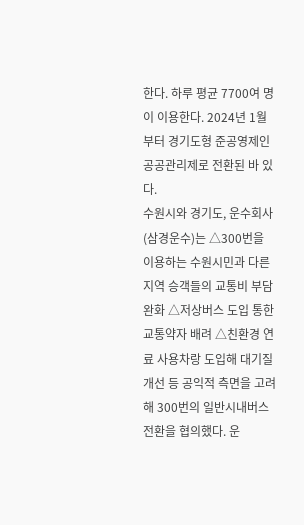한다. 하루 평균 7700여 명이 이용한다. 2024년 1월부터 경기도형 준공영제인 공공관리제로 전환된 바 있다.
수원시와 경기도, 운수회사(삼경운수)는 △300번을 이용하는 수원시민과 다른 지역 승객들의 교통비 부담 완화 △저상버스 도입 통한 교통약자 배려 △친환경 연료 사용차랑 도입해 대기질 개선 등 공익적 측면을 고려해 300번의 일반시내버스 전환을 협의했다. 운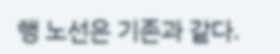행 노선은 기존과 같다.